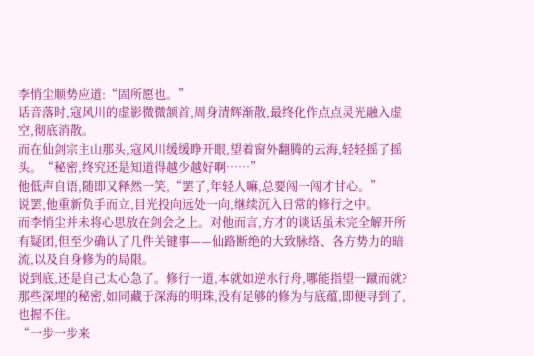李悄尘顺势应道:“固所愿也。”
话音落时,寇风川的虚影微微颔首,周身清辉渐散,最终化作点点灵光融入虚空,彻底消散。
而在仙剑宗主山那头,寇风川缓缓睁开眼,望着窗外翻腾的云海,轻轻摇了摇头。“秘密,终究还是知道得越少越好啊……”
他低声自语,随即又释然一笑,“罢了,年轻人嘛,总要闯一闯才甘心。”
说罢,他重新负手而立,目光投向远处一向,继续沉入日常的修行之中。
而李悄尘并未将心思放在剑会之上。对他而言,方才的谈话虽未完全解开所有疑团,但至少确认了几件关键事——仙路断绝的大致脉络、各方势力的暗流,以及自身修为的局限。
说到底,还是自己太心急了。修行一道,本就如逆水行舟,哪能指望一蹴而就?那些深埋的秘密,如同藏于深海的明珠,没有足够的修为与底蕴,即便寻到了,也握不住。
“一步一步来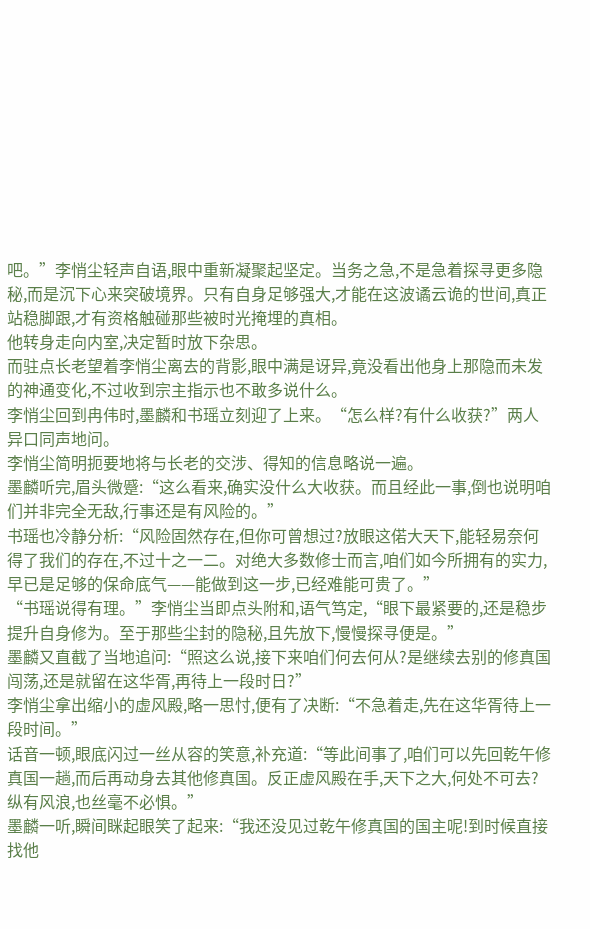吧。”李悄尘轻声自语,眼中重新凝聚起坚定。当务之急,不是急着探寻更多隐秘,而是沉下心来突破境界。只有自身足够强大,才能在这波谲云诡的世间,真正站稳脚跟,才有资格触碰那些被时光掩埋的真相。
他转身走向内室,决定暂时放下杂思。
而驻点长老望着李悄尘离去的背影,眼中满是讶异,竟没看出他身上那隐而未发的神通变化,不过收到宗主指示也不敢多说什么。
李悄尘回到冉伟时,墨麟和书瑶立刻迎了上来。“怎么样?有什么收获?”两人异口同声地问。
李悄尘简明扼要地将与长老的交涉、得知的信息略说一遍。
墨麟听完,眉头微蹙:“这么看来,确实没什么大收获。而且经此一事,倒也说明咱们并非完全无敌,行事还是有风险的。”
书瑶也冷静分析:“风险固然存在,但你可曾想过?放眼这偌大天下,能轻易奈何得了我们的存在,不过十之一二。对绝大多数修士而言,咱们如今所拥有的实力,早已是足够的保命底气——能做到这一步,已经难能可贵了。”
“书瑶说得有理。”李悄尘当即点头附和,语气笃定,“眼下最紧要的,还是稳步提升自身修为。至于那些尘封的隐秘,且先放下,慢慢探寻便是。”
墨麟又直截了当地追问:“照这么说,接下来咱们何去何从?是继续去别的修真国闯荡,还是就留在这华胥,再待上一段时日?”
李悄尘拿出缩小的虚风殿,略一思忖,便有了决断:“不急着走,先在这华胥待上一段时间。”
话音一顿,眼底闪过一丝从容的笑意,补充道:“等此间事了,咱们可以先回乾午修真国一趟,而后再动身去其他修真国。反正虚风殿在手,天下之大,何处不可去?纵有风浪,也丝毫不必惧。”
墨麟一听,瞬间眯起眼笑了起来:“我还没见过乾午修真国的国主呢!到时候直接找他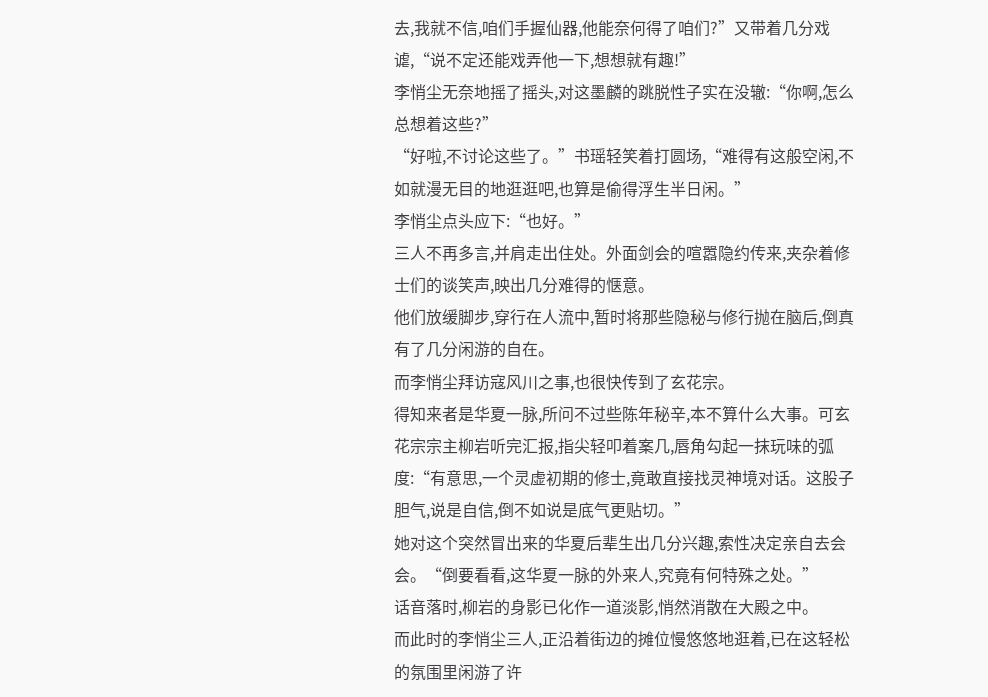去,我就不信,咱们手握仙器,他能奈何得了咱们?”又带着几分戏谑,“说不定还能戏弄他一下,想想就有趣!”
李悄尘无奈地摇了摇头,对这墨麟的跳脱性子实在没辙:“你啊,怎么总想着这些?”
“好啦,不讨论这些了。”书瑶轻笑着打圆场,“难得有这般空闲,不如就漫无目的地逛逛吧,也算是偷得浮生半日闲。”
李悄尘点头应下:“也好。”
三人不再多言,并肩走出住处。外面剑会的喧嚣隐约传来,夹杂着修士们的谈笑声,映出几分难得的惬意。
他们放缓脚步,穿行在人流中,暂时将那些隐秘与修行抛在脑后,倒真有了几分闲游的自在。
而李悄尘拜访寇风川之事,也很快传到了玄花宗。
得知来者是华夏一脉,所问不过些陈年秘辛,本不算什么大事。可玄花宗宗主柳岩听完汇报,指尖轻叩着案几,唇角勾起一抹玩味的弧度:“有意思,一个灵虚初期的修士,竟敢直接找灵神境对话。这股子胆气,说是自信,倒不如说是底气更贴切。”
她对这个突然冒出来的华夏后辈生出几分兴趣,索性决定亲自去会会。“倒要看看,这华夏一脉的外来人,究竟有何特殊之处。”
话音落时,柳岩的身影已化作一道淡影,悄然消散在大殿之中。
而此时的李悄尘三人,正沿着街边的摊位慢悠悠地逛着,已在这轻松的氛围里闲游了许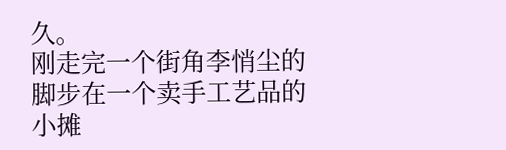久。
刚走完一个街角李悄尘的脚步在一个卖手工艺品的小摊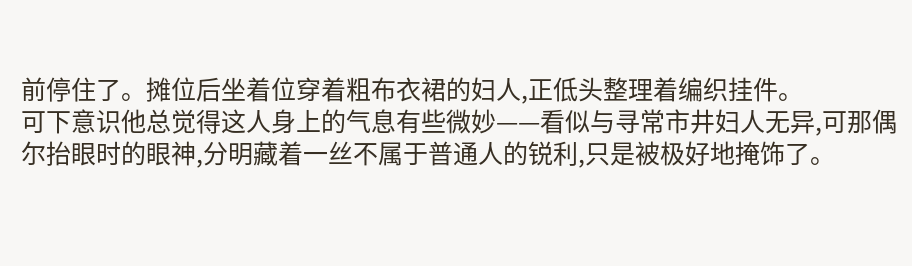前停住了。摊位后坐着位穿着粗布衣裙的妇人,正低头整理着编织挂件。
可下意识他总觉得这人身上的气息有些微妙——看似与寻常市井妇人无异,可那偶尔抬眼时的眼神,分明藏着一丝不属于普通人的锐利,只是被极好地掩饰了。